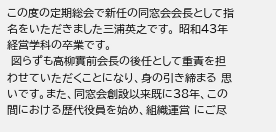この度の定期総会で新任の同窓会会長として指名をいただきました三浦英之です。 昭和43年経営学科の卒業です。
 図らずも高柳實前会長の後任として重責を担わせていただくことになり、身の引き締まる 思いです。また、同窓会創設以来既に38年、この間における歴代役員を始め、組織運営 にご尽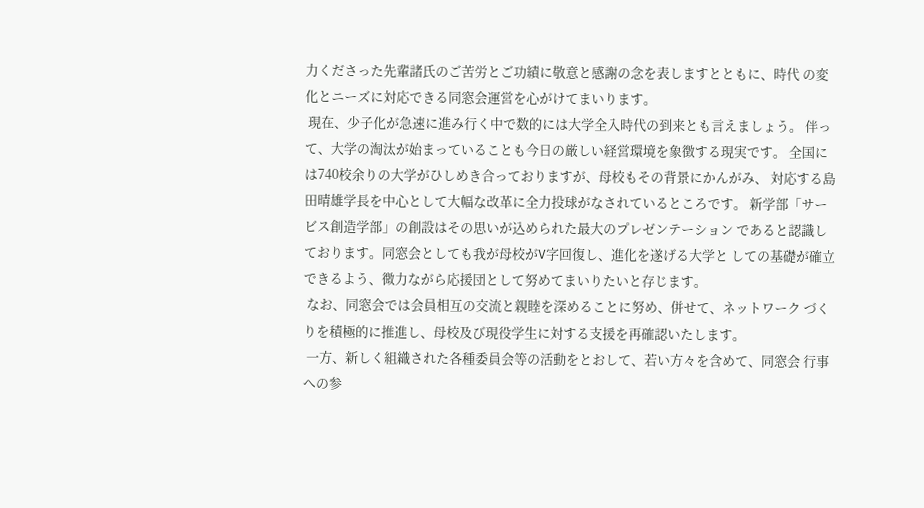力くださった先輩諸氏のご苦労とご功績に敬意と感謝の念を表しますとともに、時代 の変化とニーズに対応できる同窓会運営を心がけてまいります。
 現在、少子化が急速に進み行く中で数的には大学全入時代の到来とも言えましょう。 伴って、大学の淘汰が始まっていることも今日の厳しい経営環境を象徴する現実です。 全国には740校余りの大学がひしめき合っておりますが、母校もその背景にかんがみ、 対応する島田晴雄学長を中心として大幅な改革に全力投球がなされているところです。 新学部「サービス創造学部」の創設はその思いが込められた最大のプレゼンテーション であると認識しております。同窓会としても我が母校がV字回復し、進化を遂げる大学と しての基礎が確立できるよう、微力ながら応援団として努めてまいりたいと存じます。
 なお、同窓会では会員相互の交流と親睦を深めることに努め、併せて、ネットワーク づくりを積極的に推進し、母校及び現役学生に対する支援を再確認いたします。
 一方、新しく組織された各種委員会等の活動をとおして、若い方々を含めて、同窓会 行事への参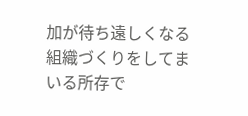加が待ち遠しくなる組織づくりをしてまいる所存で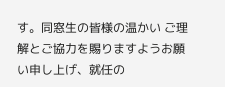す。同窓生の皆様の温かい ご理解とご協力を賜りますようお願い申し上げ、就任の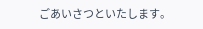ごあいさつといたします。